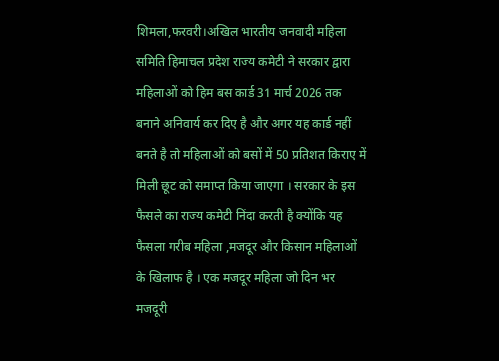शिमला,फरवरी।अखिल भारतीय जनवादी महिला समिति हिमाचल प्रदेश राज्य कमेटी ने सरकार द्वारा महिलाओं को हिम बस कार्ड 31 मार्च 2026 तक बनाने अनिवार्य कर दिए है और अगर यह कार्ड नहीं बनते है तो महिलाओं को बसों में 50 प्रतिशत किराए में मिली छूट को समाप्त किया जाएगा । सरकार के इस फैसले का राज्य कमेटी निंदा करती है क्योंकि यह फैसला गरीब महिला ,मजदूर और किसान महिलाओं के खिलाफ है । एक मजदूर महिला जो दिन भर मजदूरी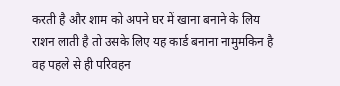करती है और शाम को अपने घर में खाना बनाने के लिय राशन लाती है तो उसके लिए यह कार्ड बनाना नामुमकिन है वह पहले से ही परिवहन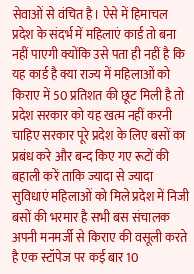सेवाओं से वंचित है। ऐसे में हिमाचल प्रदेश के संदर्भ में महिलाएं कार्ड तो बना नहीं पाएगी क्योंकि उसे पता ही नहीं है कि यह कार्ड है क्या राज्य में महिलाओं को किराए में 50 प्रतिशत की छूट मिली है तो प्रदेश सरकार को यह खत्म नहीं करनी चाहिए सरकार पूरे प्रदेश के लिए बसों का प्रबंध करे और बन्द किए गए रूटों की बहाली करें ताकि ज्यादा से ज्यादा सुविधाएं महिलाओं को मिले प्रदेश में निजी बसों की भरमार है सभी बस संचालक अपनी मनमर्जी से किराए की वसूली करते है एक स्टॉपेज पर कई बार 10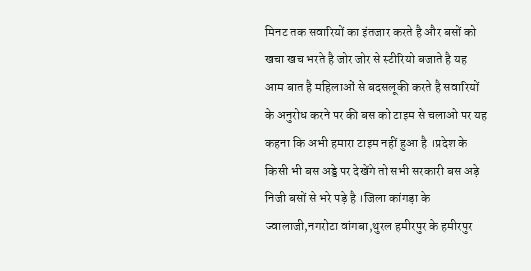मिनट तक सवारियों का इंतजार करते है और बसों को खचा खच भरते है जोर जोर से स्टीरियो बजाते है यह आम बात है महिलाओं से बदसलूकी करते है सवारियों के अनुरोध करने पर की बस को टाइम से चलाओ पर यह कहना कि अभी हमारा टाइम नहीं हुआ है ।प्रदेश के किसी भी बस अड्डे पर देखेंगे तो सभी सरकारी बस अड़े निजी बसों से भरे पड़े है ।जिला कांगड़ा के ज्वालाजी,नगरोटा वांगबा,थुरल हमीरपुर के हमीरपुर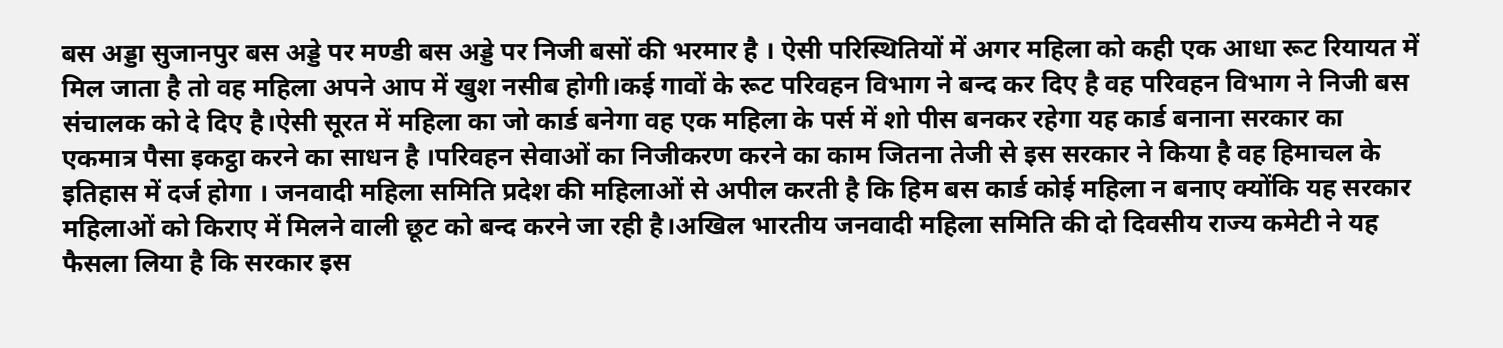बस अड्डा सुजानपुर बस अड्डे पर मण्डी बस अड्डे पर निजी बसों की भरमार है । ऐसी परिस्थितियों में अगर महिला को कही एक आधा रूट रियायत में मिल जाता है तो वह महिला अपने आप में खुश नसीब होगी।कई गावों के रूट परिवहन विभाग ने बन्द कर दिए है वह परिवहन विभाग ने निजी बस संचालक को दे दिए है।ऐसी सूरत में महिला का जो कार्ड बनेगा वह एक महिला के पर्स में शो पीस बनकर रहेगा यह कार्ड बनाना सरकार का एकमात्र पैसा इकट्ठा करने का साधन है ।परिवहन सेवाओं का निजीकरण करने का काम जितना तेजी से इस सरकार ने किया है वह हिमाचल के इतिहास में दर्ज होगा । जनवादी महिला समिति प्रदेश की महिलाओं से अपील करती है कि हिम बस कार्ड कोई महिला न बनाए क्योंकि यह सरकार महिलाओं को किराए में मिलने वाली छूट को बन्द करने जा रही है।अखिल भारतीय जनवादी महिला समिति की दो दिवसीय राज्य कमेटी ने यह फैसला लिया है कि सरकार इस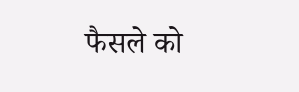फैसले को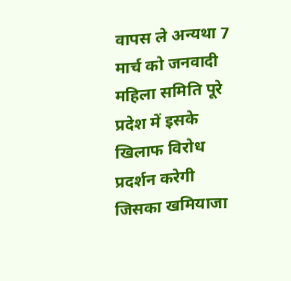वापस ले अन्यथा 7 मार्च को जनवादी महिला समिति पूरे प्रदेश में इसके खिलाफ विरोध प्रदर्शन करेगी जिसका खमियाजा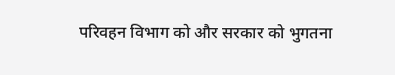परिवहन विभाग को और सरकार को भुगतना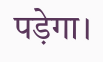पड़ेगा।